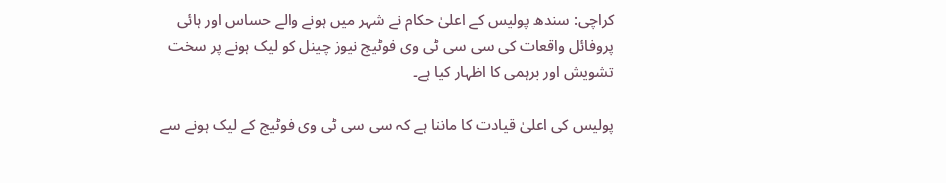کراچی: سندھ پولیس کے اعلیٰ حکام نے شہر میں ہونے والے حساس اور ہائی پروفائل واقعات کی سی سی ٹی وی فوٹیج نیوز چینل کو لیک ہونے پر سخت تشویش اور برہمی کا اظہار کیا ہے۔

پولیس کی اعلیٰ قیادت کا ماننا ہے کہ سی سی ٹی وی فوٹیج کے لیک ہونے سے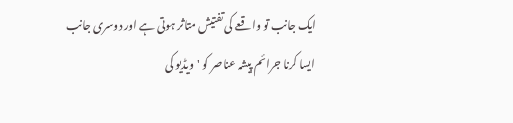ایک جانب تو واقعے کی تفتیش متاثر ہوتی ہے اور دوسری جانب ایسا کرنا جرائم پیشہ عناصر کو 'ویڈیو کی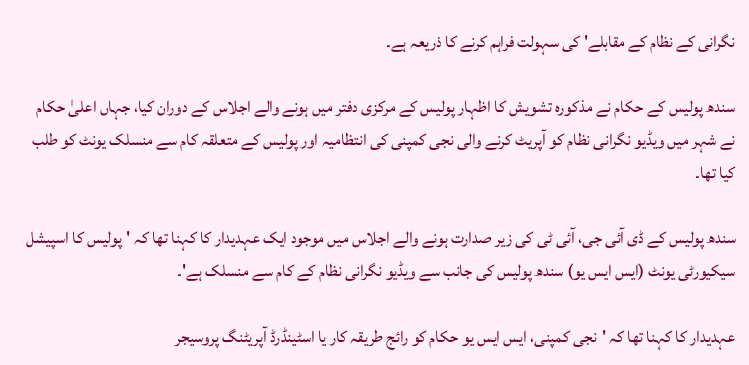نگرانی کے نظام کے مقابلے' کی سہولت فراہم کرنے کا ذریعہ ہے۔

سندھ پولیس کے حکام نے مذکورہ تشویش کا اظہار پولیس کے مرکزی دفتر میں ہونے والے اجلاس کے دوران کیا، جہاں اعلیٰ حکام نے شہر میں ویڈیو نگرانی نظام کو آپریٹ کرنے والی نجی کمپنی کی انتظامیہ اور پولیس کے متعلقہ کام سے منسلک یونٹ کو طلب کیا تھا۔

سندھ پولیس کے ڈی آئی جی، آئی ٹی کی زیر صدارت ہونے والے اجلاس میں موجود ایک عہدیدار کا کہنا تھا کہ 'پولیس کا اسپیشل سیکیورٹی یونٹ (ایس ایس یو) سندھ پولیس کی جانب سے ویڈیو نگرانی نظام کے کام سے منسلک ہے'۔

عہدیدار کا کہنا تھا کہ 'نجی کمپنی، ایس ایس یو حکام کو رائج طریقہ کار یا اسٹینڈرڈ آپریٹنگ پروسیجر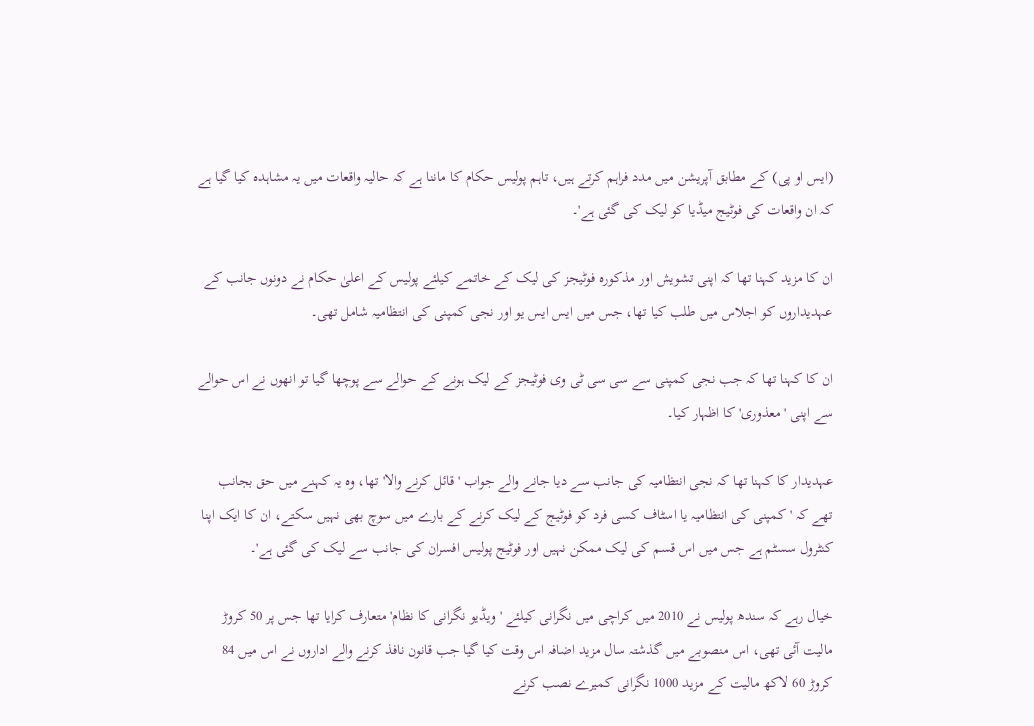(ایس او پی) کے مطابق آپریشن میں مدد فراہم کرتے ہیں، تاہم پولیس حکام کا ماننا ہے کہ حالیہ واقعات میں یہ مشاہدہ کیا گیا ہے کہ ان واقعات کی فوٹیج میڈیا کو لیک کی گئی ہے'۔

ان کا مزید کہنا تھا کہ اپنی تشویش اور مذکورہ فوٹیجز کی لیک کے خاتمے کیلئے پولیس کے اعلیٰ حکام نے دونوں جانب کے عہدیداروں کو اجلاس میں طلب کیا تھا، جس میں ایس ایس یو اور نجی کمپنی کی انتظامیہ شامل تھی۔

ان کا کہنا تھا کہ جب نجی کمپنی سے سی سی ٹی وی فوٹیجز کے لیک ہونے کے حوالے سے پوچھا گیا تو انھوں نے اس حوالے سے اپنی 'معذوری' کا اظہار کیا۔

عہدیدار کا کہنا تھا کہ نجی انتظامیہ کی جانب سے دیا جانے والے جواب 'قائل کرنے والا' تھا، وہ یہ کہنے میں حق بجانب تھے کہ 'کمپنی کی انتظامیہ یا اسٹاف کسی فرد کو فوٹیج کے لیک کرنے کے بارے میں سوچ بھی نہیں سکتے، ان کا ایک اپنا کنٹرول سسٹم ہے جس میں اس قسم کی لیک ممکن نہیں اور فوٹیج پولیس افسران کی جانب سے لیک کی گئی ہے'۔

خیال رہے کہ سندھ پولیس نے 2010 میں کراچی میں نگرانی کیلئے 'ویڈیو نگرانی کا نظام' متعارف کرایا تھا جس پر 50 کروڑ مالیت آئی تھی، اس منصوبے میں گذشتہ سال مزید اضافہ اس وقت کیا گیا جب قانون نافذ کرنے والے اداروں نے اس میں 84 کروڑ 60 لاکھ مالیت کے مزید 1000 نگرانی کمیرے نصب کرنے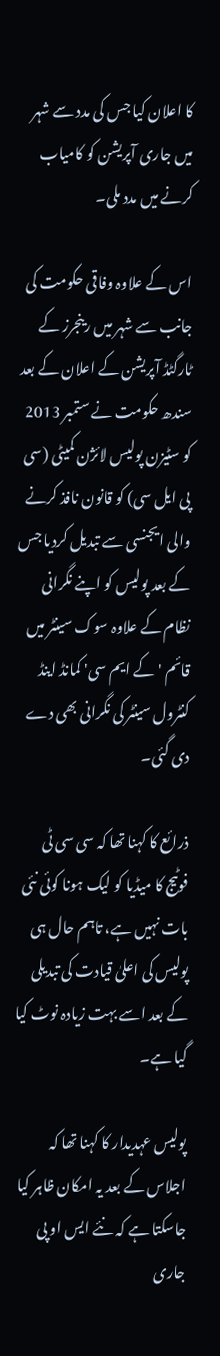کا اعلان کیا جس کی مدد سے شہر میں جاری آپریشن کو کامیاب کرنے میں مدد ملی۔

اس کے علاوہ وفاقی حکومت کی جانب سے شہر میں رینجرز کے ٹارگٹڈ آپریشن کے اعلان کے بعد سندھ حکومت نے ستمبر 2013 کو سٹیزن پولیس لائژن کمیٹی (سی پی ایل سی) کو قانون نافذ کرنے والی ایجنسی سے تبدیل کردیا جس کے بعد پولیس کو اپنے نگرانی نظام کے علاوہ سوک سینٹر میں قائم 'کے ایم سی' کمانڈ اینڈ کنٹرول سینٹر کی نگرانی بھی دے دی گئی۔

ذرائع کا کہنا تھا کہ سی سی ٹی فوٹیج کا میڈیا کو لیک ہونا کوئی نئی بات نہیں ہے، تاہم حال ہی پولیس کی اعلیٰ قیادت کی تبدیلی کے بعد اسے بہت زیادہ نوٹ کیا گیا ہے۔

پولیس عہدیدار کا کہنا تھا کہ اجلاس کے بعد یہ امکان ظاہر کیا جاسکتا ہے کہ نئے ایس او پی جاری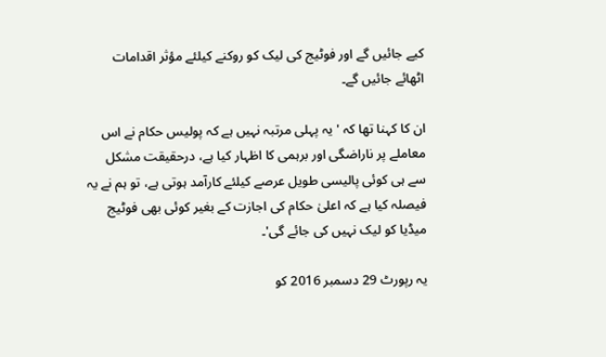کیے جائیں گے اور فوٹیج کی لیک کو روکنے کیلئے مؤثر اقدامات اٹھائے جائیں گے۔

ان کا کہنا تھا کہ 'یہ پہلی مرتبہ نہیں ہے کہ پولیس حکام نے اس معاملے پر ناراضگی اور برہمی کا اظہار کیا ہے، درحقیقت مشکل سے ہی کوئی پالیسی طویل عرصے کیلئے کارآمد ہوتی ہے، تو ہم نے یہ فیصلہ کیا ہے کہ اعلیٰ حکام کی اجازت کے بغیر کوئی بھی فوٹیج میڈیا کو لیک نہیں کی جائے گی'۔

یہ رپورٹ 29 دسمبر 2016 کو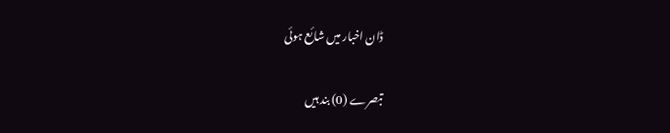ڈان اخبار میں شائع ہوئی

تبصرے (0) بند ہیں